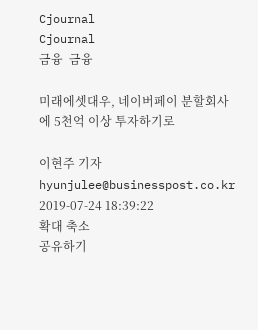Cjournal
Cjournal
금융  금융

미래에셋대우, 네이버페이 분할회사에 5천억 이상 투자하기로

이현주 기자 hyunjulee@businesspost.co.kr 2019-07-24 18:39:22
확대 축소
공유하기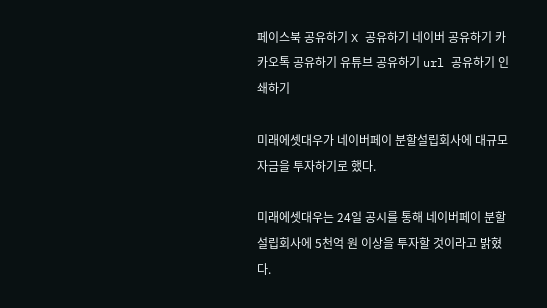페이스북 공유하기 X 공유하기 네이버 공유하기 카카오톡 공유하기 유튜브 공유하기 url 공유하기 인쇄하기

미래에셋대우가 네이버페이 분할설립회사에 대규모 자금을 투자하기로 했다.

미래에셋대우는 24일 공시를 통해 네이버페이 분할설립회사에 5천억 원 이상을 투자할 것이라고 밝혔다.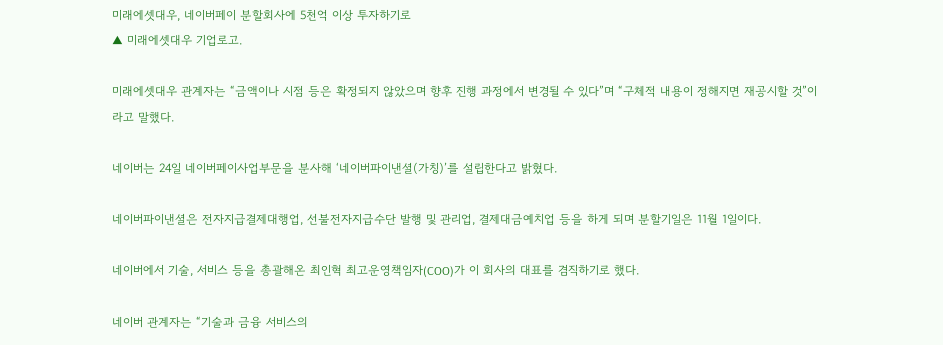미래에셋대우, 네이버페이 분할회사에 5천억 이상 투자하기로
▲ 미래에셋대우 기업로고.

미래에셋대우 관계자는 “금액이나 시점 등은 확정되지 않았으며 향후 진행 과정에서 변경될 수 있다”며 “구체적 내용이 정해지면 재공시할 것”이라고 말했다.

네이버는 24일 네이버페이사업부문을 분사해 ‘네이버파이낸셜(가칭)’를 설립한다고 밝혔다.

네이버파이낸셜은 전자지급결제대행업, 선불전자지급수단 발행 및 관리업, 결제대금예치업 등을 하게 되며 분할기일은 11월 1일이다.

네이버에서 기술, 서비스 등을 총괄해온 최인혁 최고운영책임자(COO)가 이 회사의 대표를 겸직하기로 했다.

네이버 관계자는 “기술과 금융 서비스의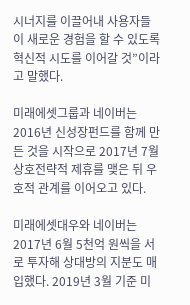시너지를 이끌어내 사용자들이 새로운 경험을 할 수 있도록 혁신적 시도를 이어갈 것”이라고 말했다.

미래에셋그룹과 네이버는 2016년 신성장펀드를 함께 만든 것을 시작으로 2017년 7월 상호전략적 제휴를 맺은 뒤 우호적 관계를 이어오고 있다.

미래에셋대우와 네이버는 2017년 6월 5천억 원씩을 서로 투자해 상대방의 지분도 매입했다. 2019년 3월 기준 미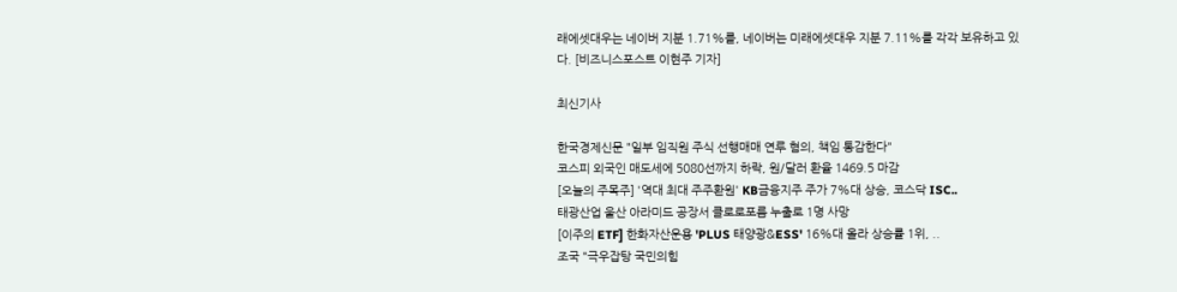래에셋대우는 네이버 지분 1.71%를, 네이버는 미래에셋대우 지분 7.11%를 각각 보유하고 있다. [비즈니스포스트 이현주 기자]

최신기사

한국경제신문 "일부 임직원 주식 선행매매 연루 혐의, 책임 통감한다"
코스피 외국인 매도세에 5080선까지 하락, 원/달러 환율 1469.5 마감
[오늘의 주목주] '역대 최대 주주환원' KB금융지주 주가 7%대 상승, 코스닥 ISC..
태광산업 울산 아라미드 공장서 클로로포름 누출로 1명 사망
[이주의 ETF] 한화자산운용 'PLUS 태양광&ESS' 16%대 올라 상승률 1위, ..
조국 "극우잡탕 국민의힘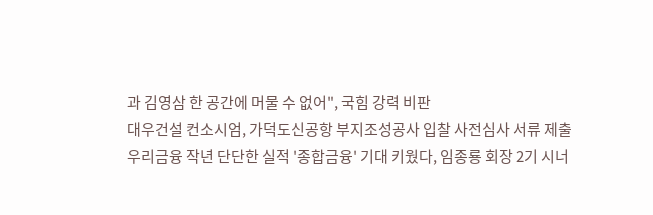과 김영삼 한 공간에 머물 수 없어", 국힘 강력 비판
대우건설 컨소시엄, 가덕도신공항 부지조성공사 입찰 사전심사 서류 제출
우리금융 작년 단단한 실적 '종합금융' 기대 키웠다, 임종룡 회장 2기 시너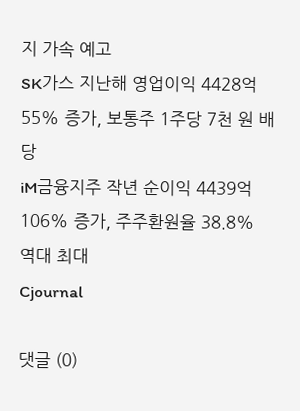지 가속 예고
SK가스 지난해 영업이익 4428억 55% 증가, 보통주 1주당 7천 원 배당
iM금융지주 작년 순이익 4439억 106% 증가, 주주환원율 38.8% 역대 최대
Cjournal

댓글 (0)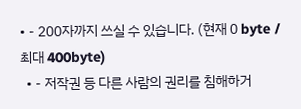• - 200자까지 쓰실 수 있습니다. (현재 0 byte / 최대 400byte)
  • - 저작권 등 다른 사람의 권리를 침해하거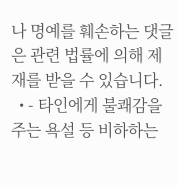나 명예를 훼손하는 댓글은 관련 법률에 의해 제재를 받을 수 있습니다.
  • - 타인에게 불쾌감을 주는 욕설 등 비하하는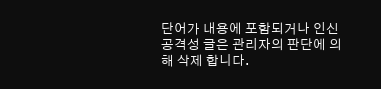단어가 내용에 포함되거나 인신공격성 글은 관리자의 판단에 의해 삭제 합니다.